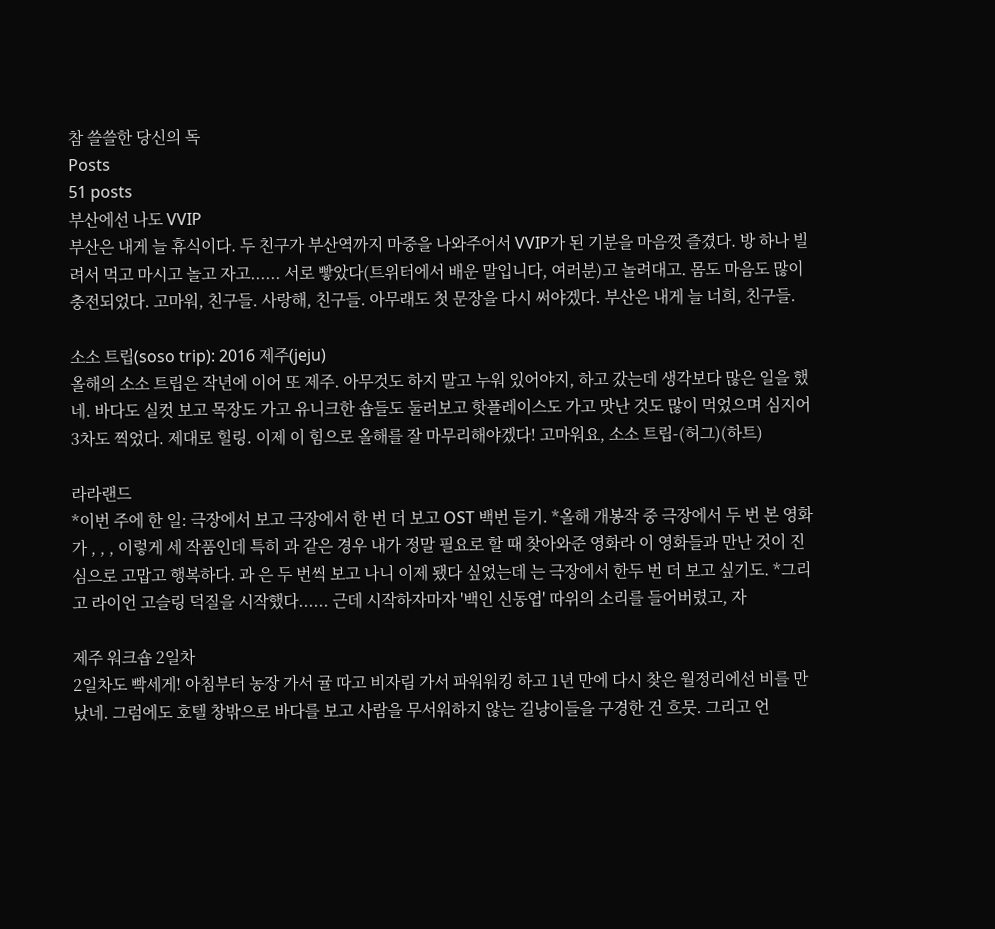참 쓸쓸한 당신의 독
Posts
51 posts
부산에선 나도 VVIP
부산은 내게 늘 휴식이다. 두 친구가 부산역까지 마중을 나와주어서 VVIP가 된 기분을 마음껏 즐겼다. 방 하나 빌려서 먹고 마시고 놀고 자고...... 서로 빻았다(트위터에서 배운 말입니다, 여러분)고 놀려대고. 몸도 마음도 많이 충전되었다. 고마워, 친구들. 사랑해, 친구들. 아무래도 첫 문장을 다시 써야겠다. 부산은 내게 늘 너희, 친구들.

소소 트립(soso trip): 2016 제주(jeju)
올해의 소소 트립은 작년에 이어 또 제주. 아무것도 하지 말고 누워 있어야지, 하고 갔는데 생각보다 많은 일을 했네. 바다도 실컷 보고 목장도 가고 유니크한 숍들도 둘러보고 핫플레이스도 가고 맛난 것도 많이 먹었으며 심지어 3차도 찍었다. 제대로 힐링. 이제 이 힘으로 올해를 잘 마무리해야겠다! 고마워요, 소소 트립-(허그)(하트)

라라랜드
*이번 주에 한 일: 극장에서 보고 극장에서 한 번 더 보고 OST 백번 듣기. *올해 개봉작 중 극장에서 두 번 본 영화가 , , , 이렇게 세 작품인데 특히 과 같은 경우 내가 정말 필요로 할 때 찾아와준 영화라 이 영화들과 만난 것이 진심으로 고맙고 행복하다. 과 은 두 번씩 보고 나니 이제 됐다 싶었는데 는 극장에서 한두 번 더 보고 싶기도. *그리고 라이언 고슬링 덕질을 시작했다...... 근데 시작하자마자 '백인 신동엽' 따위의 소리를 들어버렸고, 자

제주 워크숍 2일차
2일차도 빡세게! 아침부터 농장 가서 귤 따고 비자림 가서 파워워킹 하고 1년 만에 다시 찾은 월정리에선 비를 만났네. 그럼에도 호텔 창밖으로 바다를 보고 사람을 무서워하지 않는 길냥이들을 구경한 건 흐뭇. 그리고 언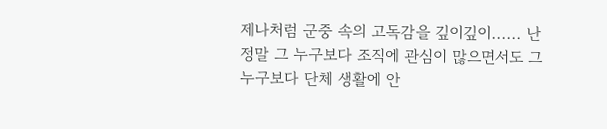제나처럼 군중 속의 고독감을 깊이깊이...... 난 정말 그 누구보다 조직에 관심이 많으면서도 그 누구보다 단체 생활에 안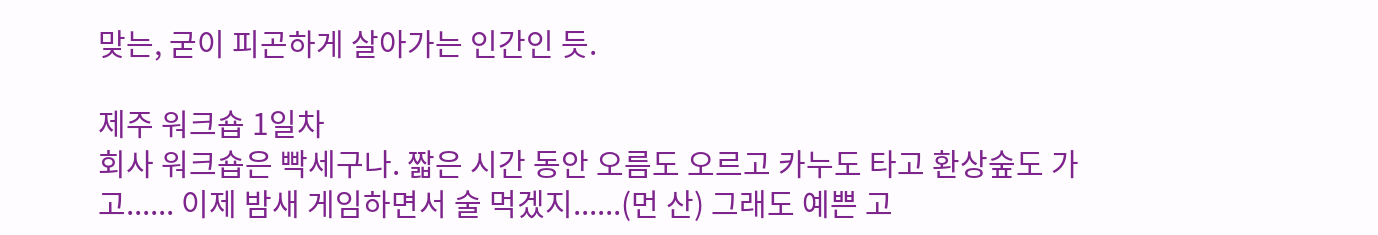맞는, 굳이 피곤하게 살아가는 인간인 듯.

제주 워크숍 1일차
회사 워크숍은 빡세구나. 짧은 시간 동안 오름도 오르고 카누도 타고 환상숲도 가고...... 이제 밤새 게임하면서 술 먹겠지......(먼 산) 그래도 예쁜 고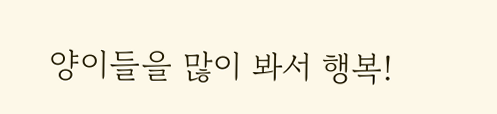양이들을 많이 봐서 행복!